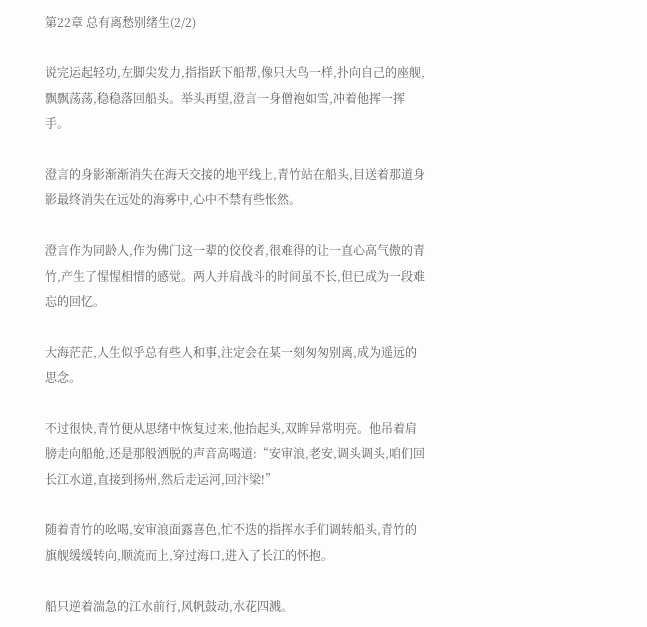第22章 总有离愁别绪生(2/2)

说完运起轻功,左脚尖发力,指指跃下船帮,像只大鸟一样,扑向自己的座舰,飘飘荡荡,稳稳落回船头。举头再望,澄言一身僧袍如雪,冲着他挥一挥手。

澄言的身影渐渐消失在海天交接的地平线上,青竹站在船头,目送着那道身影最终消失在远处的海雾中,心中不禁有些怅然。

澄言作为同龄人,作为佛门这一辈的佼佼者,很难得的让一直心高气傲的青竹,产生了惺惺相惜的感觉。两人并肩战斗的时间虽不长,但已成为一段难忘的回忆。

大海茫茫,人生似乎总有些人和事,注定会在某一刻匆匆别离,成为遥远的思念。

不过很快,青竹便从思绪中恢复过来,他抬起头,双眸异常明亮。他吊着肩膀走向船舱,还是那般洒脱的声音高喝道:“安审浪,老安,调头调头,咱们回长江水道,直接到扬州,然后走运河,回汴梁!”

随着青竹的吆喝,安审浪面露喜色,忙不迭的指挥水手们调转船头,青竹的旗舰缓缓转向,顺流而上,穿过海口,进入了长江的怀抱。

船只逆着湍急的江水前行,风帆鼓动,水花四溅。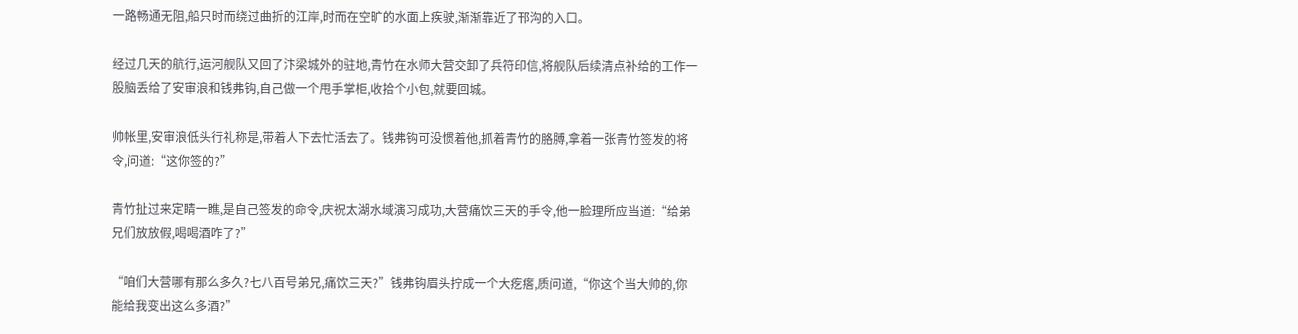一路畅通无阻,船只时而绕过曲折的江岸,时而在空旷的水面上疾驶,渐渐靠近了邗沟的入口。

经过几天的航行,运河舰队又回了汴梁城外的驻地,青竹在水师大营交卸了兵符印信,将舰队后续清点补给的工作一股脑丢给了安审浪和钱弗钩,自己做一个甩手掌柜,收拾个小包,就要回城。

帅帐里,安审浪低头行礼称是,带着人下去忙活去了。钱弗钩可没惯着他,抓着青竹的胳膊,拿着一张青竹签发的将令,问道:“这你签的?”

青竹扯过来定睛一瞧,是自己签发的命令,庆祝太湖水域演习成功,大营痛饮三天的手令,他一脸理所应当道:“给弟兄们放放假,喝喝酒咋了?”

“咱们大营哪有那么多久?七八百号弟兄,痛饮三天?”钱弗钩眉头拧成一个大疙瘩,质问道,“你这个当大帅的,你能给我变出这么多酒?”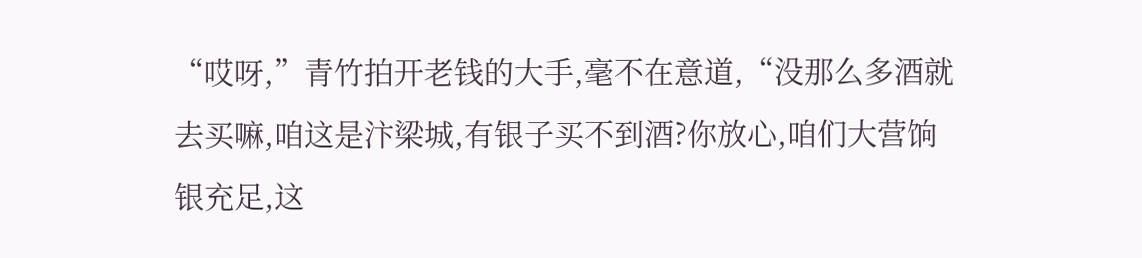“哎呀,”青竹拍开老钱的大手,毫不在意道,“没那么多酒就去买嘛,咱这是汴梁城,有银子买不到酒?你放心,咱们大营饷银充足,这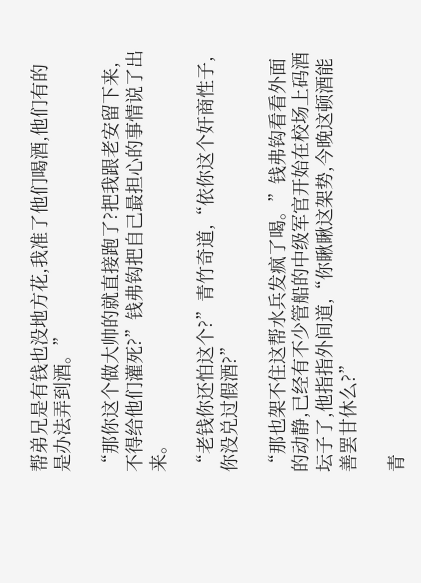帮弟兄是有钱也没地方花,我准了他们喝酒,他们有的是办法弄到酒。”

“那你这个做大帅的就直接跑了?把我跟老安留下来,不得给他们灌死?”钱弗钩把自己最担心的事情说了出来。

“老钱你还怕这个?”青竹奇道,“依你这个奸商性子,你没兑过假酒?”

“那也架不住这帮水兵发疯了喝。”钱弗钩看看外面的动静,已经有不少管船的中级军官开始在校场上码酒坛子了,他指指外间道,“你瞅瞅这架势,今晚这顿酒能善罢甘休么?”

青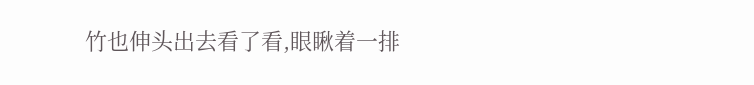竹也伸头出去看了看,眼瞅着一排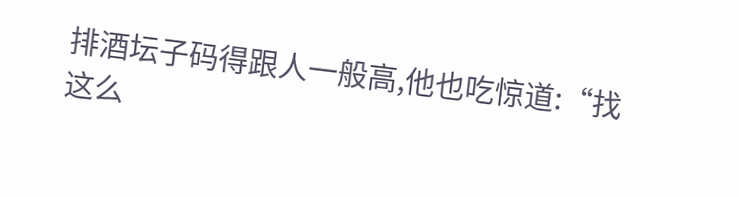排酒坛子码得跟人一般高,他也吃惊道:“找这么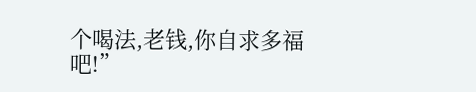个喝法,老钱,你自求多福吧!”